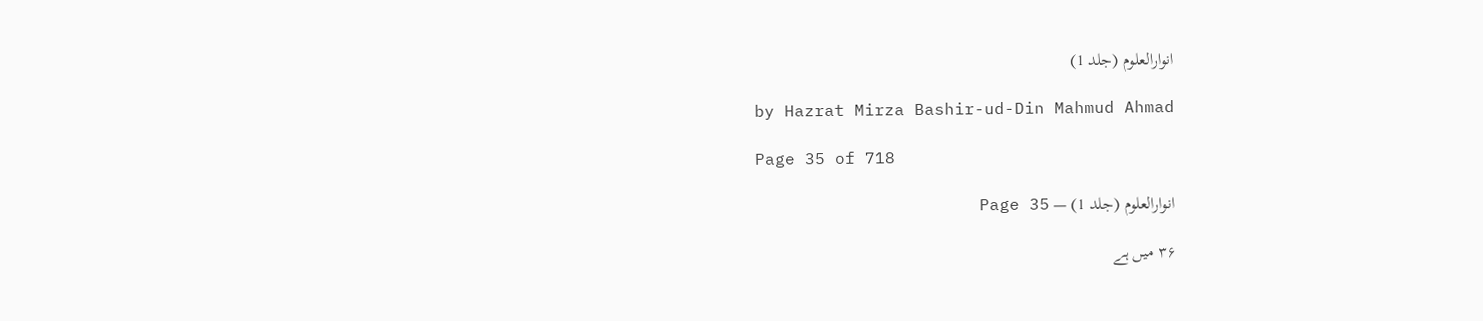انوارالعلوم (جلد 1)

by Hazrat Mirza Bashir-ud-Din Mahmud Ahmad

Page 35 of 718

انوارالعلوم (جلد 1) — Page 35

۳۶ میں ہے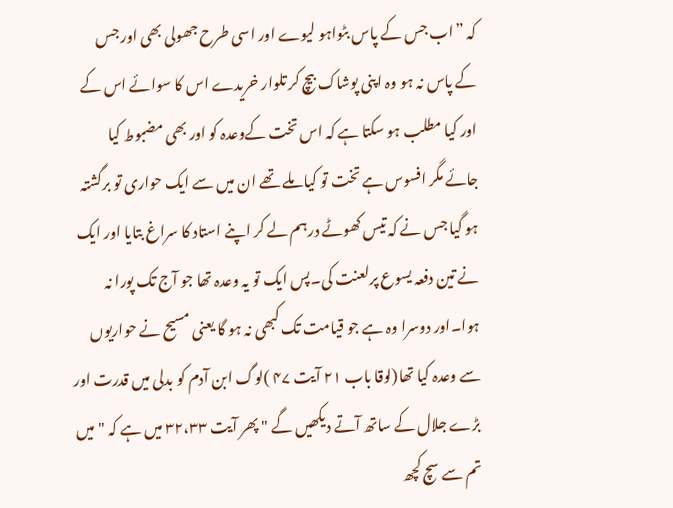کہ ”اب جس کے پاس بٹواہو لیوے اور اسی طرح جھولی بھی اور جس کے پاس نہ ہو وہ اپنی پوشاک بیچ کر تلوار خریدے اس کا سوائے اس کے اور کیا مطلب ہو سکتا ہے کہ اس تخت کےوعدہ کو اور بھی مضبوط کیا جائے مگر افسوس ہے تخت تو کیا ملے تھے ان میں سے ایک حواری تو برگشتہ ہو گیا جس نے کہ تیس کھوٹے درہم لے کر اپنے استاد کا سراغ بتایا اور ایک نے تین دفعہ یسوع پرلعنت کی۔پس ایک تو یہ وعدہ تھا جو آج تک پورا نہ ہوا۔اور دوسرا وہ ہے جو قیامت تک کبھی نہ ہو گا یعنی مسیح نے حواریوں سے وعدہ کیا تھا(لوقا باب ۲۱ آیت ۴۷ )لوگ ابن آدم کو بدلی میں قدرت اور بڑے جلال کے ساتھ آتے دیکھیں گے " پھر آیت ۳۲،۳۳ میں ہے کہ "میں تم سے سچ کچھ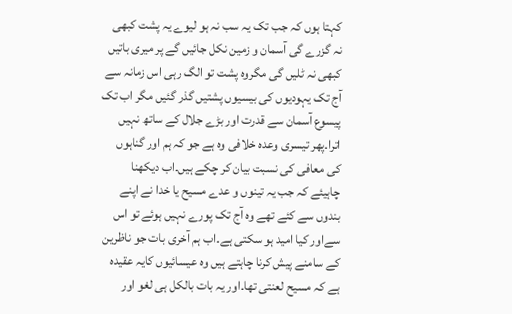کہتا ہوں کہ جب تک یہ سب نہ ہو لیوے یہ پشت کبھی نہ گزرے گی آسمان و زمین نکل جائیں گے پر میری باتیں کبھی نہ ٹلیں گی مگروہ پشت تو الگ رہی اس زمانہ سے آج تک یہودیوں کی بیسیوں پشتیں گذر گئیں مگر اب تک پیسوع آسمان سے قدرت اور بڑے جلال کے ساتھ نہیں اترا۔پھر تیسری وعده خلافی وہ ہے جو کہ ہم اور گناہوں کی معافی کی نسبت بیان کر چکے ہیں۔اب دیکھنا چاہیئے کہ جب یہ تینوں و عدے مسیح یا خدا نے اپنے بندوں سے کئے تھے وہ آج تک پورے نہیں ہوئے تو اس سےاور کیا امید ہو سکتی ہے۔اب ہم آخری بات جو ناظرین کے سامنے پیش کرنا چاہتے ہیں وہ عیسائیوں کایہ عقیدہ ہے کہ مسیح لعنتی تھا۔اور یہ بات بالکل ہی لغو اور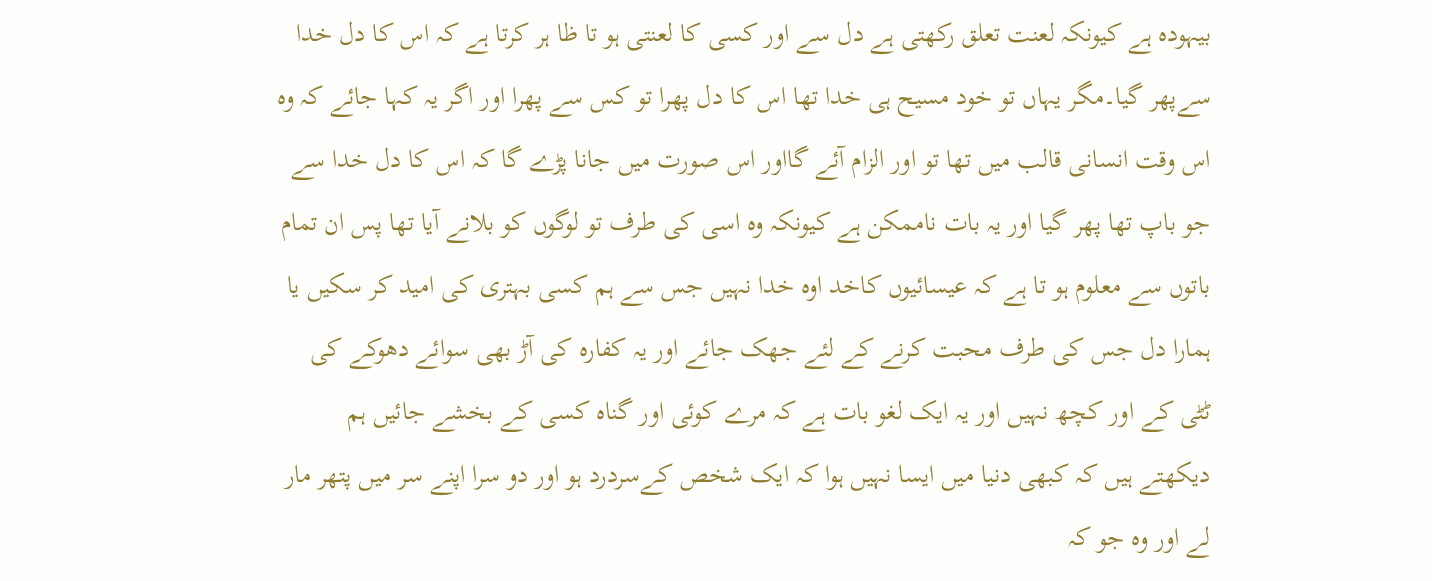بیہودہ ہے کیونکہ لعنت تعلق رکھتی ہے دل سے اور کسی کا لعنتی ہو تا ظا ہر کرتا ہے کہ اس کا دل خدا سےپھر گیا۔مگر یہاں تو خود مسیح ہی خدا تھا اس کا دل پھرا تو کس سے پھرا اور اگر یہ کہا جائے کہ وہ اس وقت انسانی قالب میں تھا تو اور الزام آئے گااور اس صورت میں جانا پڑے گا کہ اس کا دل خدا سے جو باپ تھا پھر گیا اور یہ بات ناممکن ہے کیونکہ وہ اسی کی طرف تو لوگوں کو بلانے آیا تھا پس ان تمام باتوں سے معلوم ہو تا ہے کہ عیسائیوں کاخد اوہ خدا نہیں جس سے ہم کسی بہتری کی امید کر سکیں یا ہمارا دل جس کی طرف محبت کرنے کے لئے جھک جائے اور یہ کفارہ کی آڑ بھی سوائے دھوکے کی ٹٹی کے اور کچھ نہیں اور یہ ایک لغو بات ہے کہ مرے کوئی اور گناہ کسی کے بخشے جائیں ہم دیکھتے ہیں کہ کبھی دنیا میں ایسا نہیں ہوا کہ ایک شخص کےسردرد ہو اور دو سرا اپنے سر میں پتھر مار لے اور وہ جو کہ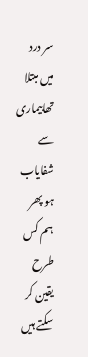سر درد میں مبتلا تھابیماری سے شفایاب ہو پھر ہم کس طرح یقین کر سکتے ہیں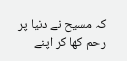کہ مسیح نے دنیا پر رحم کھا کر اپنے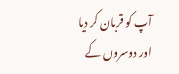آپ کو قربان کر دیا اور دوسروں کے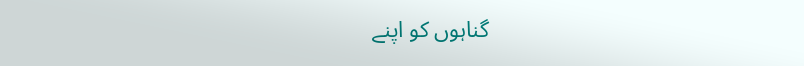گناہوں کو اپنے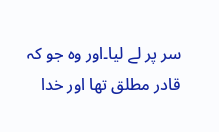سر پر لے لیا۔اور وہ جو کہ قادر مطلق تھا اور خدا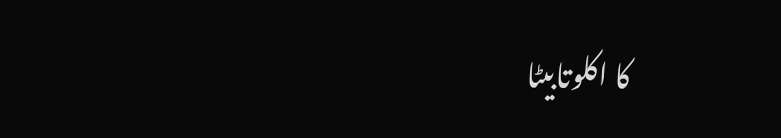کا اکلوتابیٹا